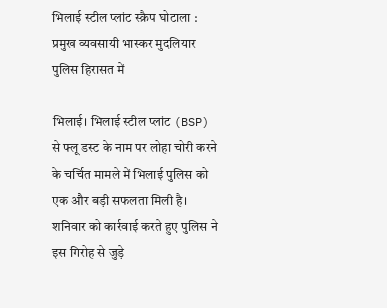भिलाई स्टील प्लांट स्क्रैप घोटाला : प्रमुख व्यवसायी भास्कर मुदलियार पुलिस हिरासत में

भिलाई। भिलाई स्टील प्लांट (BSP) से फ्लू डस्ट के नाम पर लोहा चोरी करने के चर्चित मामले में भिलाई पुलिस को एक और बड़ी सफलता मिली है। शनिवार को कार्रवाई करते हुए पुलिस ने इस गिरोह से जुड़े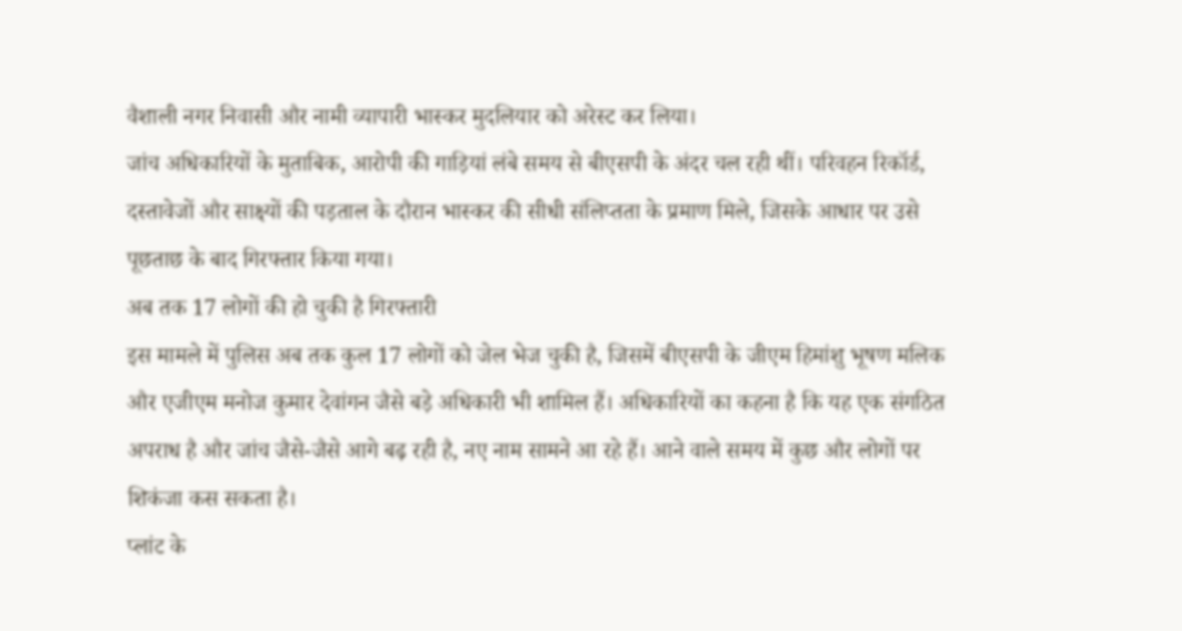वैशाली नगर निवासी और नामी व्यापारी भास्कर मुदलियार को अरेस्ट कर लिया।
जांच अधिकारियों के मुताबिक, आरोपी की गाड़ियां लंबे समय से बीएसपी के अंदर चल रही थीं। परिवहन रिकॉर्ड, दस्तावेजों और साक्ष्यों की पड़ताल के दौरान भास्कर की सीधी संलिप्तता के प्रमाण मिले, जिसके आधार पर उसे पूछताछ के बाद गिरफ्तार किया गया।
अब तक 17 लोगों की हो चुकी है गिरफ्तारी
इस मामले में पुलिस अब तक कुल 17 लोगों को जेल भेज चुकी है, जिसमें बीएसपी के जीएम हिमांशु भूषण मलिक और एजीएम मनोज कुमार देवांगन जैसे बड़े अधिकारी भी शामिल हैं। अधिकारियों का कहना है कि यह एक संगठित अपराध है और जांच जैसे-जैसे आगे बढ़ रही है, नए नाम सामने आ रहे हैं। आने वाले समय में कुछ और लोगों पर शिकंजा कस सकता है।
प्लांट के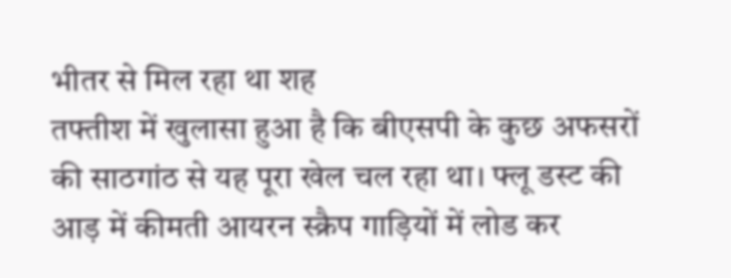भीतर से मिल रहा था शह
तफ्तीश में खुलासा हुआ है कि बीएसपी के कुछ अफसरों की साठगांठ से यह पूरा खेल चल रहा था। फ्लू डस्ट की आड़ में कीमती आयरन स्क्रैप गाड़ियों में लोड कर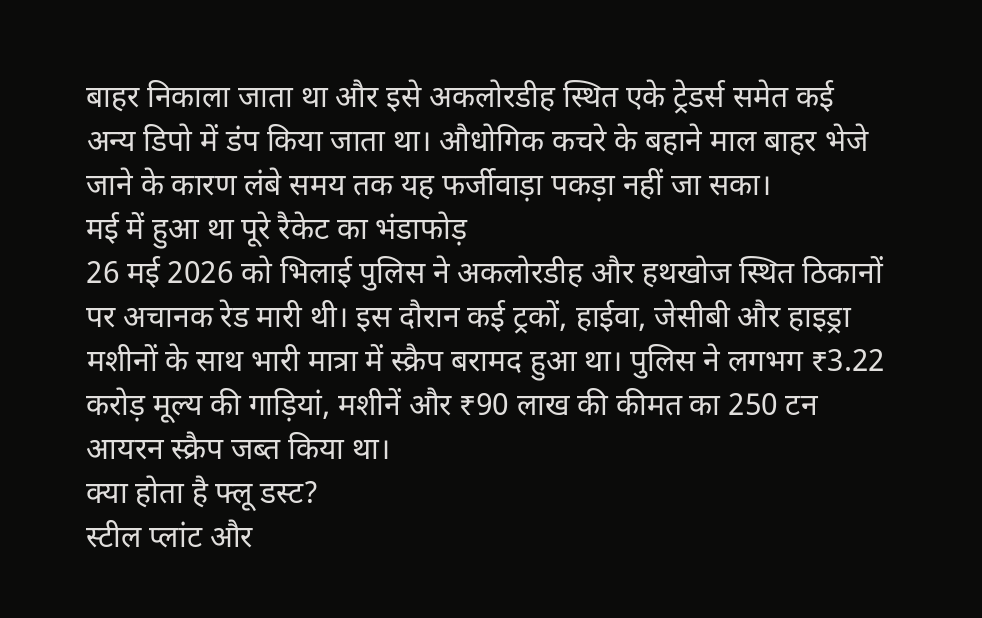बाहर निकाला जाता था और इसे अकलोरडीह स्थित एके ट्रेडर्स समेत कई अन्य डिपो में डंप किया जाता था। औधोगिक कचरे के बहाने माल बाहर भेजे जाने के कारण लंबे समय तक यह फर्जीवाड़ा पकड़ा नहीं जा सका।
मई में हुआ था पूरे रैकेट का भंडाफोड़
26 मई 2026 को भिलाई पुलिस ने अकलोरडीह और हथखोज स्थित ठिकानों पर अचानक रेड मारी थी। इस दौरान कई ट्रकों, हाईवा, जेसीबी और हाइड्रा मशीनों के साथ भारी मात्रा में स्क्रैप बरामद हुआ था। पुलिस ने लगभग ₹3.22 करोड़ मूल्य की गाड़ियां, मशीनें और ₹90 लाख की कीमत का 250 टन आयरन स्क्रैप जब्त किया था।
क्या होता है फ्लू डस्ट?
स्टील प्लांट और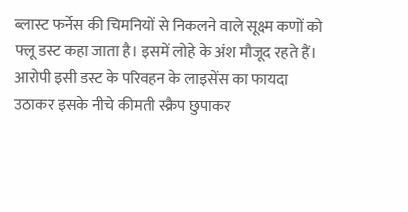ब्लास्ट फर्नेस की चिमनियों से निकलने वाले सूक्ष्म कणों को फ्लू डस्ट कहा जाता है। इसमें लोहे के अंश मौजूद रहते हैं। आरोपी इसी डस्ट के परिवहन के लाइसेंस का फायदा उठाकर इसके नीचे कीमती स्क्रैप छुपाकर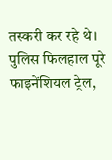तस्करी कर रहे थे।
पुलिस फिलहाल पूरे फाइनेंशियल ट्रेल,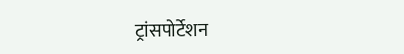ट्रांसपोर्टेशन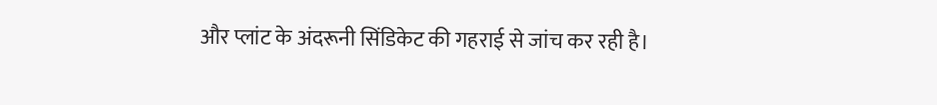और प्लांट के अंदरूनी सिंडिकेट की गहराई से जांच कर रही है।